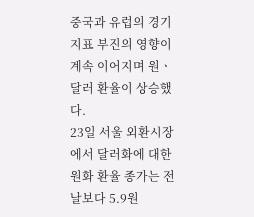중국과 유럽의 경기지표 부진의 영향이 계속 이어지며 원ㆍ달러 환율이 상승했다.
23일 서울 외환시장에서 달러화에 대한 원화 환율 종가는 전날보다 5.9원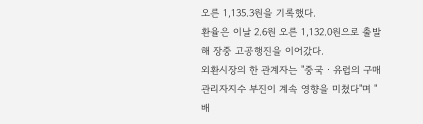오른 1,135.3원을 기록했다.
환율은 이날 2.6원 오른 1,132.0원으로 출발해 장중 고공행진을 이어갔다.
외환시장의 한 관계자는 "중국ㆍ유럽의 구매관리자지수 부진이 계속 영향을 미쳤다"며 "배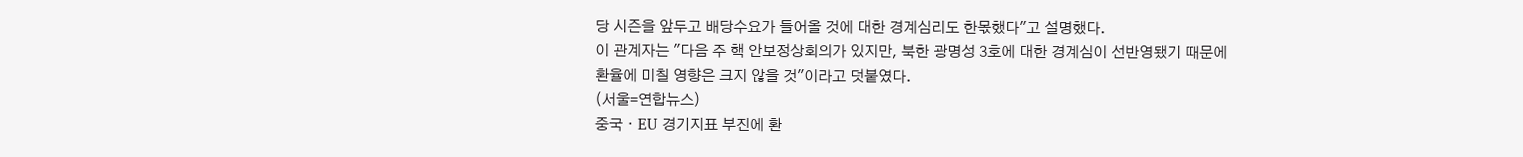당 시즌을 앞두고 배당수요가 들어올 것에 대한 경계심리도 한몫했다"고 설명했다.
이 관계자는 "다음 주 핵 안보정상회의가 있지만, 북한 광명성 3호에 대한 경계심이 선반영됐기 때문에 환율에 미칠 영향은 크지 않을 것"이라고 덧붙였다.
(서울=연합뉴스)
중국ㆍEU 경기지표 부진에 환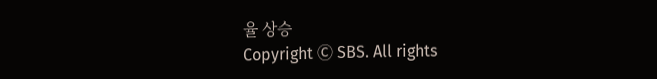율 상승
Copyright Ⓒ SBS. All rights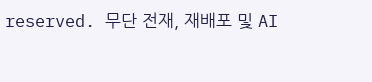reserved. 무단 전재, 재배포 및 AI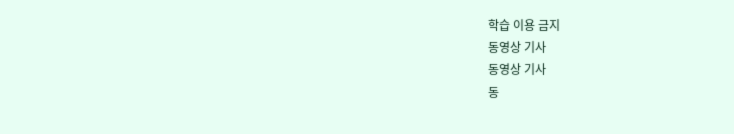학습 이용 금지
동영상 기사
동영상 기사
동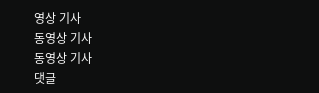영상 기사
동영상 기사
동영상 기사
댓글